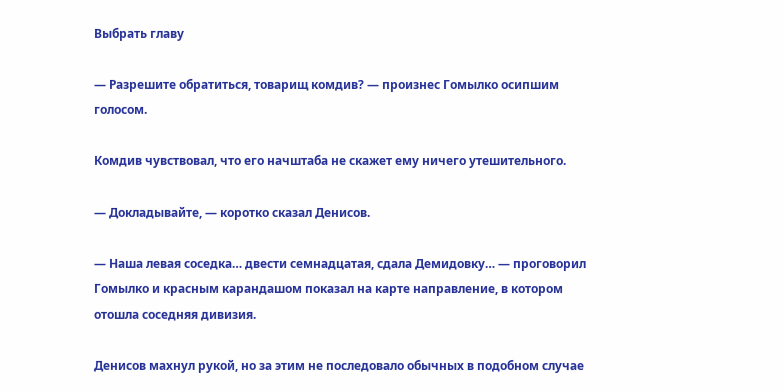Выбрать главу

— Разрешите обратиться, товарищ комдив? — произнес Гомылко осипшим голосом.

Комдив чувствовал, что его начштаба не скажет ему ничего утешительного.

— Докладывайте, — коротко сказал Денисов.

— Наша левая соседка… двести семнадцатая, сдала Демидовку… — проговорил Гомылко и красным карандашом показал на карте направление, в котором отошла соседняя дивизия.

Денисов махнул рукой, но за этим не последовало обычных в подобном случае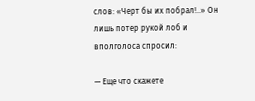слов: «Черт бы их побрал!..» Он лишь потер рукой лоб и вполголоса спросил:

— Еще что скажете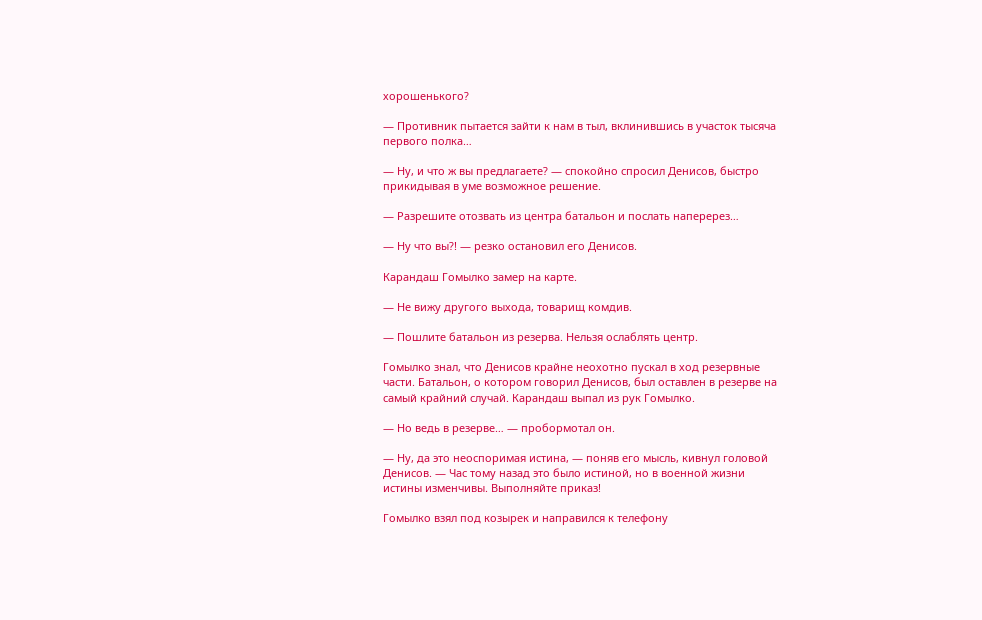хорошенького?

— Противник пытается зайти к нам в тыл, вклинившись в участок тысяча первого полка…

— Ну, и что ж вы предлагаете? — спокойно спросил Денисов, быстро прикидывая в уме возможное решение.

— Разрешите отозвать из центра батальон и послать наперерез…

— Ну что вы?! — резко остановил его Денисов.

Карандаш Гомылко замер на карте.

— Не вижу другого выхода, товарищ комдив.

— Пошлите батальон из резерва. Нельзя ослаблять центр.

Гомылко знал, что Денисов крайне неохотно пускал в ход резервные части. Батальон, о котором говорил Денисов, был оставлен в резерве на самый крайний случай. Карандаш выпал из рук Гомылко.

— Но ведь в резерве… — пробормотал он.

— Ну, да это неоспоримая истина, — поняв его мысль, кивнул головой Денисов. — Час тому назад это было истиной, но в военной жизни истины изменчивы. Выполняйте приказ!

Гомылко взял под козырек и направился к телефону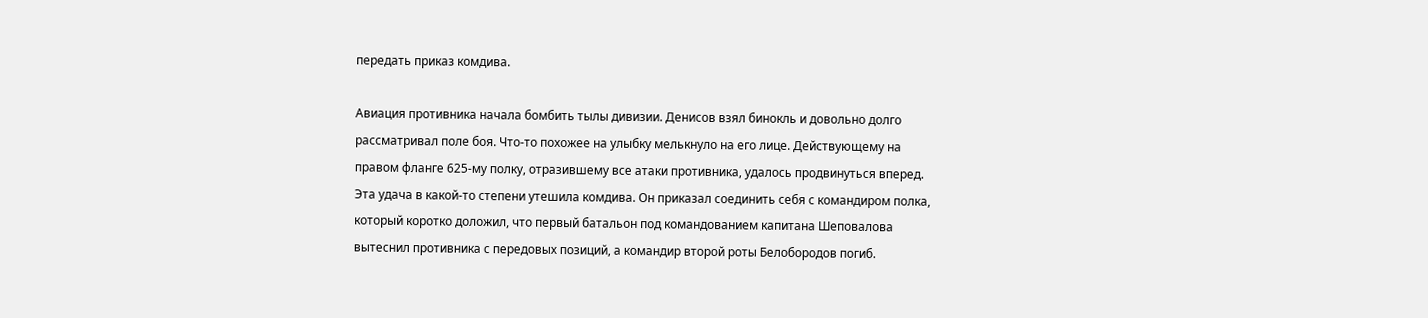передать приказ комдива.

Авиация противника начала бомбить тылы дивизии. Денисов взял бинокль и довольно долго рассматривал поле боя. Что-то похожее на улыбку мелькнуло на его лице. Действующему на правом фланге 625-му полку, отразившему все атаки противника, удалось продвинуться вперед. Эта удача в какой-то степени утешила комдива. Он приказал соединить себя с командиром полка, который коротко доложил, что первый батальон под командованием капитана Шеповалова вытеснил противника с передовых позиций, а командир второй роты Белобородов погиб.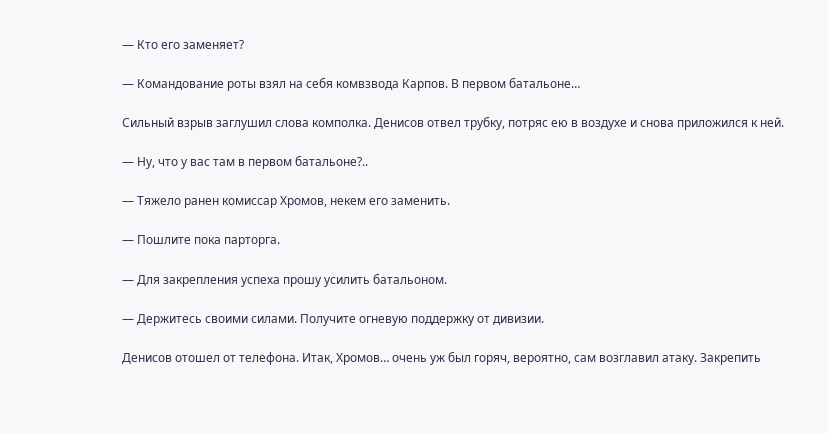— Кто его заменяет?

— Командование роты взял на себя комвзвода Карпов. В первом батальоне…

Сильный взрыв заглушил слова комполка. Денисов отвел трубку, потряс ею в воздухе и снова приложился к ней.

— Ну, что у вас там в первом батальоне?..

— Тяжело ранен комиссар Хромов, некем его заменить.

— Пошлите пока парторга.

— Для закрепления успеха прошу усилить батальоном.

— Держитесь своими силами. Получите огневую поддержку от дивизии.

Денисов отошел от телефона. Итак, Хромов… очень уж был горяч, вероятно, сам возглавил атаку. Закрепить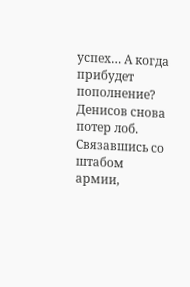успех… А когда прибудет пополнение? Денисов снова потер лоб. Связавшись со штабом армии,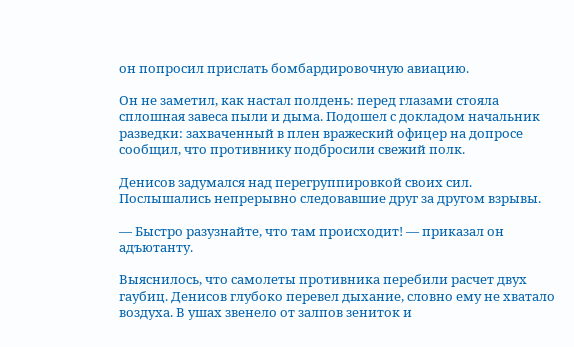он попросил прислать бомбардировочную авиацию.

Он не заметил, как настал полдень: перед глазами стояла сплошная завеса пыли и дыма. Подошел с докладом начальник разведки: захваченный в плен вражеский офицер на допросе сообщил, что противнику подбросили свежий полк.

Денисов задумался над перегруппировкой своих сил. Послышались непрерывно следовавшие друг за другом взрывы.

— Быстро разузнайте, что там происходит! — приказал он адъютанту.

Выяснилось, что самолеты противника перебили расчет двух гаубиц. Денисов глубоко перевел дыхание, словно ему не хватало воздуха. В ушах звенело от залпов зениток и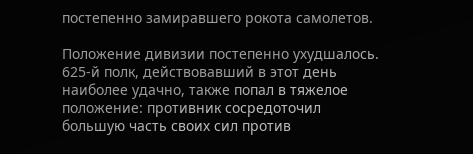постепенно замиравшего рокота самолетов.

Положение дивизии постепенно ухудшалось. 625-й полк, действовавший в этот день наиболее удачно, также попал в тяжелое положение: противник сосредоточил большую часть своих сил против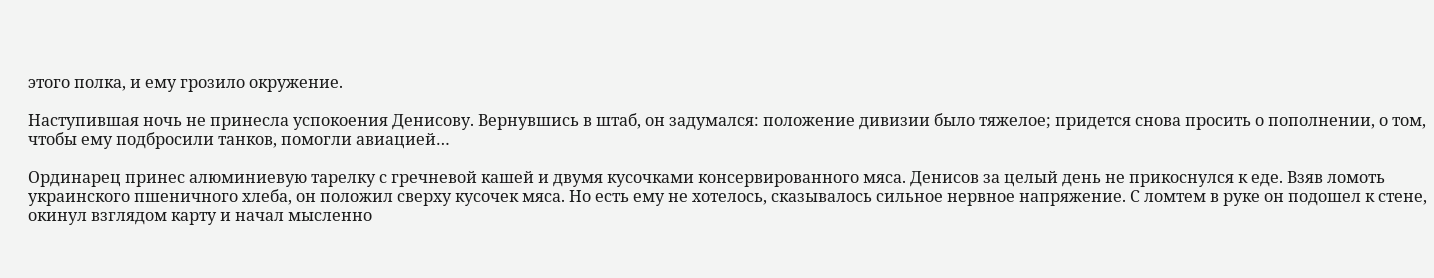этого полка, и ему грозило окружение.

Наступившая ночь не принесла успокоения Денисову. Вернувшись в штаб, он задумался: положение дивизии было тяжелое; придется снова просить о пополнении, о том, чтобы ему подбросили танков, помогли авиацией…

Ординарец принес алюминиевую тарелку с гречневой кашей и двумя кусочками консервированного мяса. Денисов за целый день не прикоснулся к еде. Взяв ломоть украинского пшеничного хлеба, он положил сверху кусочек мяса. Но есть ему не хотелось, сказывалось сильное нервное напряжение. С ломтем в руке он подошел к стене, окинул взглядом карту и начал мысленно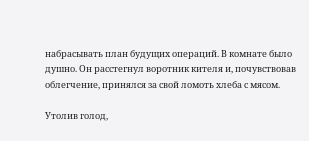набрасывать план будущих операций. В комнате было душно. Он расстегнул воротник кителя и, почувствовав облегчение, принялся за свой ломоть хлеба с мясом.

Утолив голод,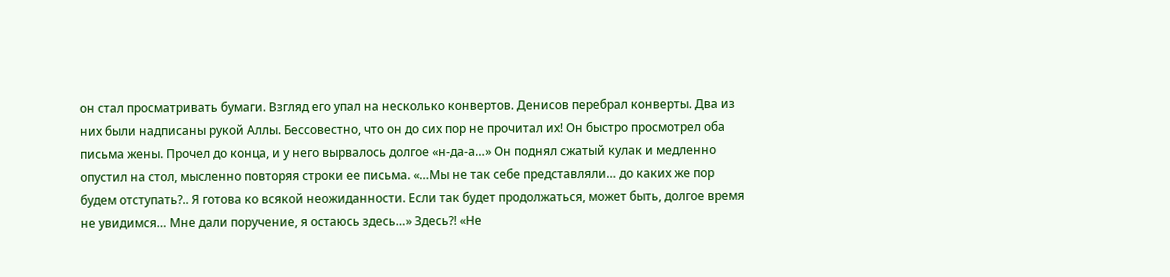он стал просматривать бумаги. Взгляд его упал на несколько конвертов. Денисов перебрал конверты. Два из них были надписаны рукой Аллы. Бессовестно, что он до сих пор не прочитал их! Он быстро просмотрел оба письма жены. Прочел до конца, и у него вырвалось долгое «н-да-а…» Он поднял сжатый кулак и медленно опустил на стол, мысленно повторяя строки ее письма. «…Мы не так себе представляли… до каких же пор будем отступать?.. Я готова ко всякой неожиданности. Если так будет продолжаться, может быть, долгое время не увидимся… Мне дали поручение, я остаюсь здесь…» Здесь?! «Не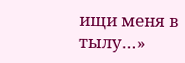ищи меня в тылу…»